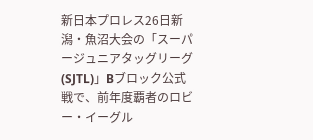新日本プロレス26日新潟・魚沼大会の「スーパージュニアタッグリーグ(SJTL)」Bブロック公式戦で、前年度覇者のロビー・イーグル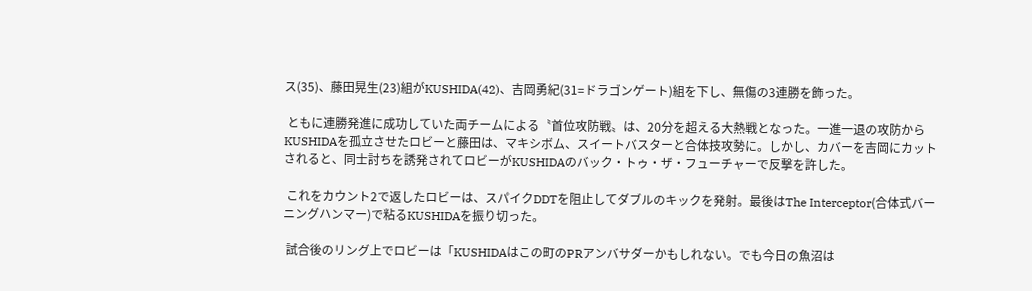ス(35)、藤田晃生(23)組がKUSHIDA(42)、吉岡勇紀(31=ドラゴンゲート)組を下し、無傷の3連勝を飾った。

 ともに連勝発進に成功していた両チームによる〝首位攻防戦〟は、20分を超える大熱戦となった。一進一退の攻防からKUSHIDAを孤立させたロビーと藤田は、マキシボム、スイートバスターと合体技攻勢に。しかし、カバーを吉岡にカットされると、同士討ちを誘発されてロビーがKUSHIDAのバック・トゥ・ザ・フューチャーで反撃を許した。

 これをカウント2で返したロビーは、スパイクDDTを阻止してダブルのキックを発射。最後はThe Interceptor(合体式バーニングハンマー)で粘るKUSHIDAを振り切った。

 試合後のリング上でロビーは「KUSHIDAはこの町のPRアンバサダーかもしれない。でも今日の魚沼は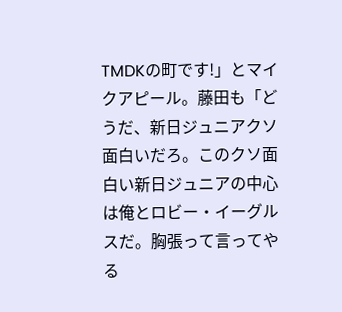TMDKの町です!」とマイクアピール。藤田も「どうだ、新日ジュニアクソ面白いだろ。このクソ面白い新日ジュニアの中心は俺とロビー・イーグルスだ。胸張って言ってやる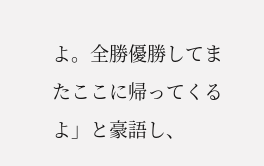よ。全勝優勝してまたここに帰ってくるよ」と豪語し、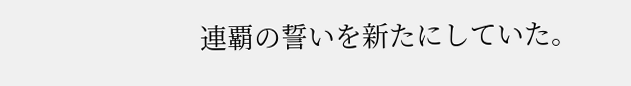連覇の誓いを新たにしていた。